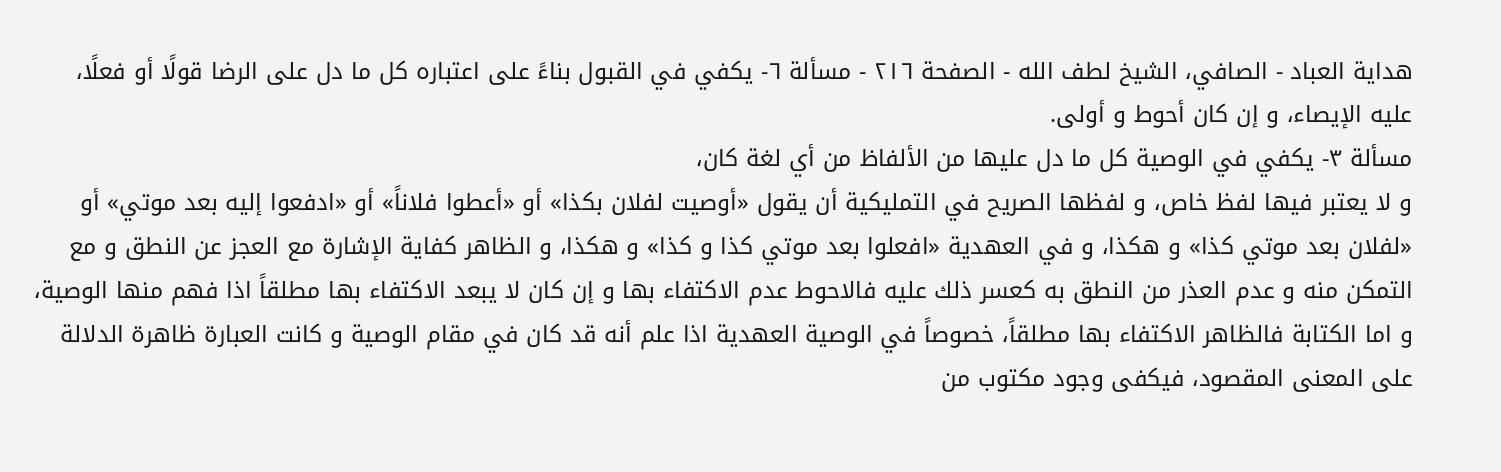هداية العباد - الصافي، الشيخ لطف الله - الصفحة ٢١٦ - مسألة ٦- يكفي في القبول بناءً على اعتباره كل ما دل على الرضا قولًا أو فعلًا،
عليه الإيصاء، و إن كان أحوط و أولى.
مسألة ٣- يكفي في الوصية كل ما دل عليها من الألفاظ من أي لغة كان،
و لا يعتبر فيها لفظ خاص، و لفظها الصريح في التمليكية أن يقول «أوصيت لفلان بكذا» أو «أعطوا فلاناً» أو «ادفعوا إليه بعد موتي» أو «لفلان بعد موتي كذا» و هكذا، و في العهدية «افعلوا بعد موتي كذا و كذا» و هكذا، و الظاهر كفاية الإشارة مع العجز عن النطق و مع التمكن منه و عدم العذر من النطق به كعسر ذلك عليه فالاحوط عدم الاكتفاء بها و إن كان لا يبعد الاكتفاء بها مطلقاً اذا فهم منها الوصية، و اما الكتابة فالظاهر الاكتفاء بها مطلقاً، خصوصاً في الوصية العهدية اذا علم أنه قد كان في مقام الوصية و كانت العبارة ظاهرة الدلالة على المعنى المقصود، فيكفى وجود مكتوب من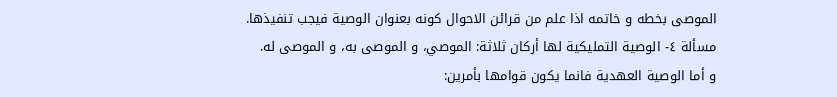الموصى بخطه و خاتمه اذا علم من قرائن الاحوال كونه بعنوان الوصية فيجب تنفيذها.
مسألة ٤- الوصية التمليكية لها أركان ثلاثة: الموصي، و الموصى به، و الموصى له.
و أما الوصية العهدية فانما يكون قوامها بأمرين: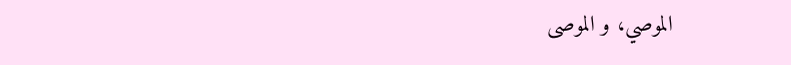الموصي، و الموصى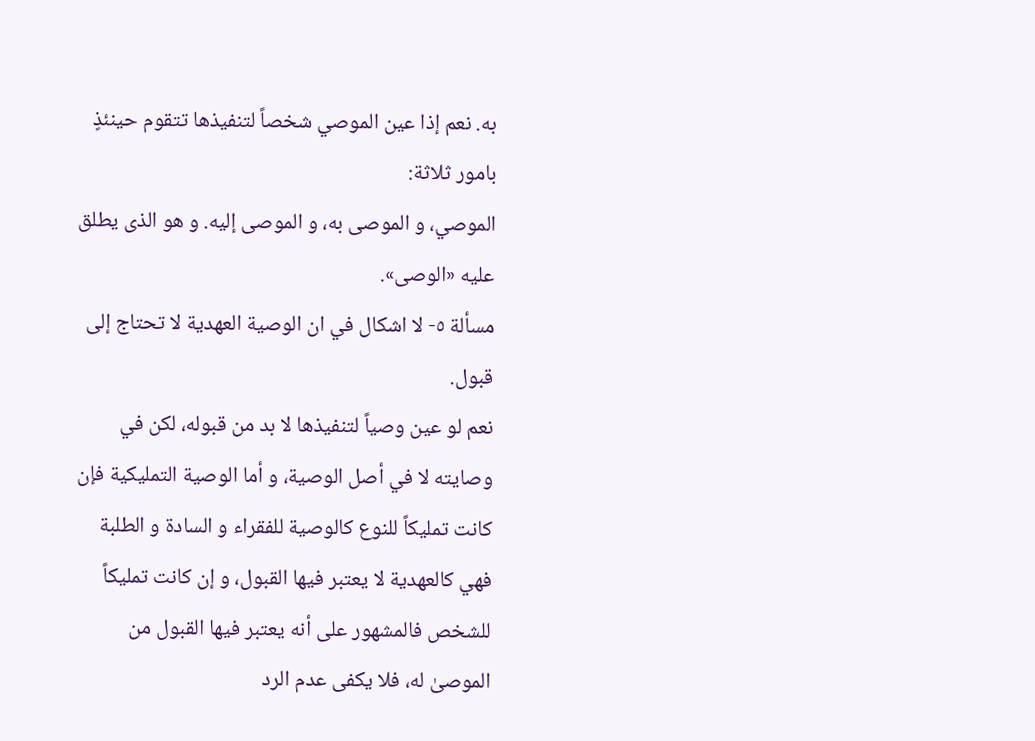به. نعم إذا عين الموصي شخصاً لتنفيذها تتقوم حينئذٍ بامور ثلاثة:
الموصي، و الموصى به، و الموصى إليه. و هو الذى يطلق عليه «الوصى».
مسألة ٥- لا اشكال في ان الوصية العهدية لا تحتاج إلى قبول.
نعم لو عين وصياً لتنفيذها لا بد من قبوله، لكن في وصايته لا في أصل الوصية، و أما الوصية التمليكية فإن كانت تمليكاً للنوع كالوصية للفقراء و السادة و الطلبة فهي كالعهدية لا يعتبر فيها القبول، و إن كانت تمليكاً للشخص فالمشهور على أنه يعتبر فيها القبول من الموصىٰ له، فلا يكفى عدم الرد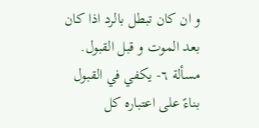و ان كان تبطل بالرد اذا كان بعد الموت و قبل القبول.
مسألة ٦- يكفي في القبول بناءً على اعتباره كل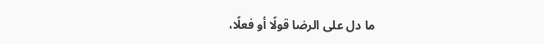ما دل على الرضا قولًا أو فعلًا،